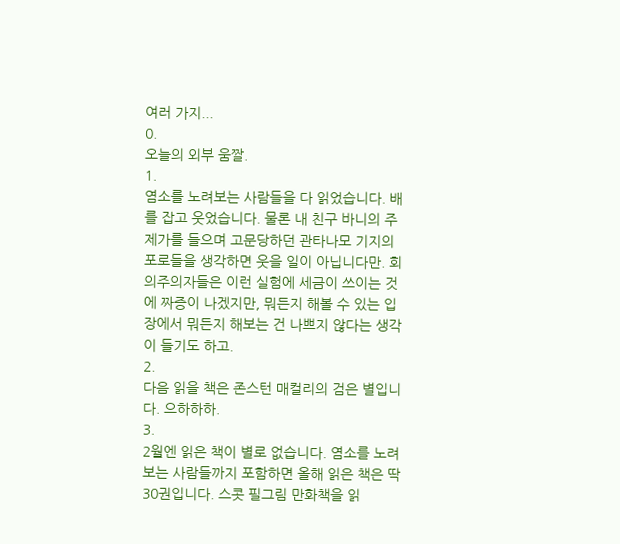여러 가지...
0.
오늘의 외부 움짤.
1.
염소를 노려보는 사람들을 다 읽었습니다. 배를 잡고 웃었습니다. 물론 내 친구 바니의 주제가를 들으며 고문당하던 관타나모 기지의 포로들을 생각하면 웃을 일이 아닙니다만. 회의주의자들은 이런 실험에 세금이 쓰이는 것에 짜증이 나겠지만, 뭐든지 해볼 수 있는 입장에서 뭐든지 해보는 건 나쁘지 않다는 생각이 들기도 하고.
2.
다음 읽을 책은 존스턴 매컬리의 검은 별입니다. 으하하하.
3.
2월엔 읽은 책이 별로 없습니다. 염소를 노려보는 사람들까지 포함하면 올해 읽은 책은 딱 30권입니다. 스콧 필그림 만화책을 읽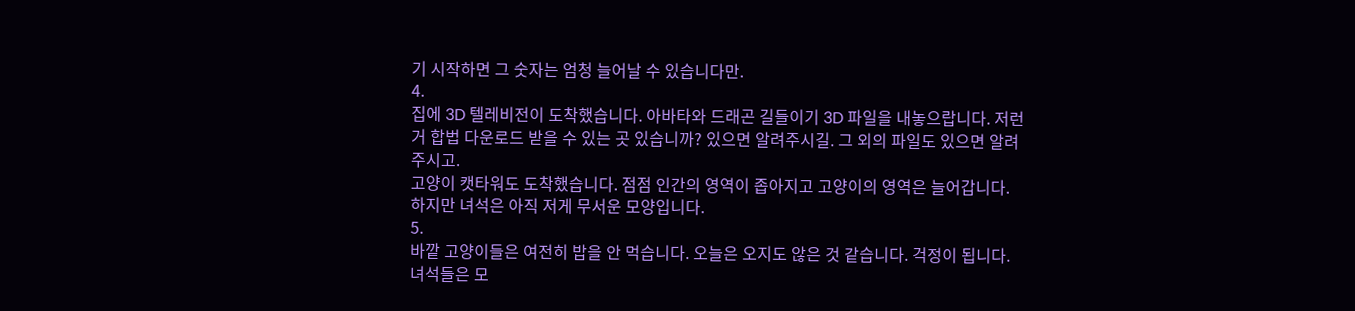기 시작하면 그 숫자는 엄청 늘어날 수 있습니다만.
4.
집에 3D 텔레비전이 도착했습니다. 아바타와 드래곤 길들이기 3D 파일을 내놓으랍니다. 저런 거 합법 다운로드 받을 수 있는 곳 있습니까? 있으면 알려주시길. 그 외의 파일도 있으면 알려주시고.
고양이 캣타워도 도착했습니다. 점점 인간의 영역이 좁아지고 고양이의 영역은 늘어갑니다. 하지만 녀석은 아직 저게 무서운 모양입니다.
5.
바깥 고양이들은 여전히 밥을 안 먹습니다. 오늘은 오지도 않은 것 같습니다. 걱정이 됩니다. 녀석들은 모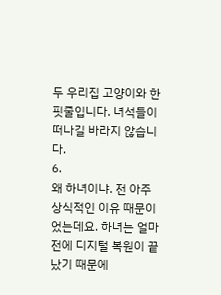두 우리집 고양이와 한 핏줄입니다. 녀석들이 떠나길 바라지 않습니다.
6.
왜 하녀이냐. 전 아주 상식적인 이유 때문이었는데요. 하녀는 얼마 전에 디지털 복원이 끝났기 때문에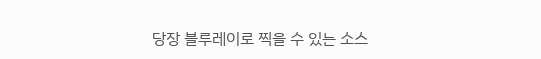당장 블루레이로 찍을 수 있는 소스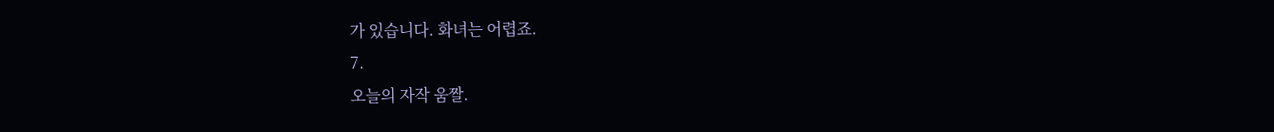가 있습니다. 화녀는 어렵죠.
7.
오늘의 자작 움짤.